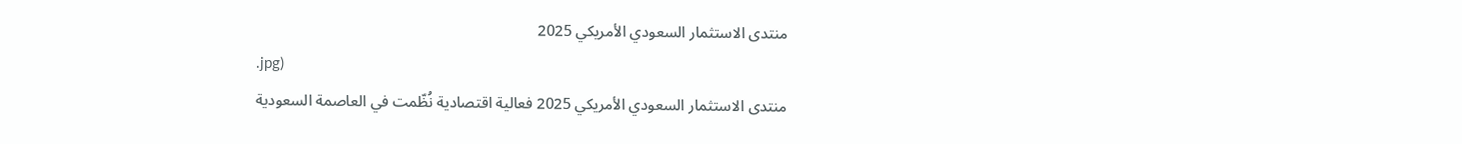منتدى الاستثمار السعودي الأمريكي 2025
.jpg)
منتدى الاستثمار السعودي الأمريكي 2025 فعالية اقتصادية نُظّمت في العاصمة السعودية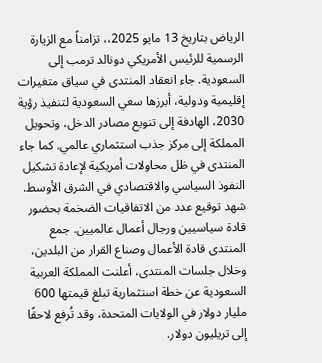الرياض بتاريخ 13 مايو 2025،، تزامناً مع الزيارة الرسمية للرئيس الأمريكي دونالد ترمب إلى السعودية. جاء انعقاد المنتدى في سياق متغيرات إقليمية ودولية، أبرزها سعي السعودية لتنفيذ رؤية 2030، الهادفة إلى تنويع مصادر الدخل، وتحويل المملكة إلى مركز جذب استثماري عالمي. كما جاء المنتدى في ظل محاولات أمريكية لإعادة تشكيل النفوذ السياسي والاقتصادي في الشرق الأوسط. شهد توقيع عدد من الاتفاقيات الضخمة بحضور قادة سياسيين ورجال أعمال عالميين. جمع المنتدى قادة الأعمال وصناع القرار من البلدين، وخلال جلسات المنتدى، أعلنت المملكة العربية السعودية عن خطة استثمارية تبلغ قيمتها 600 مليار دولار في الولايات المتحدة، وقد تُرفع لاحقًا إلى تريليون دولار.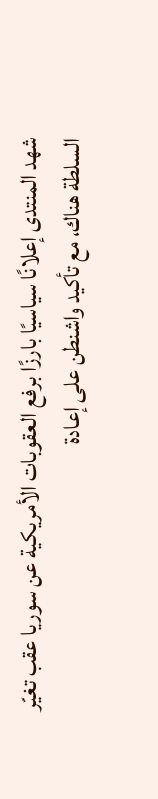شهد المنتدى إعلانًا سياسيًا بارزًا برفع العقوبات الأمريكية عن سوريا عقب تغيّر السلطة هناك، مع تأكيد واشنطن على إعادة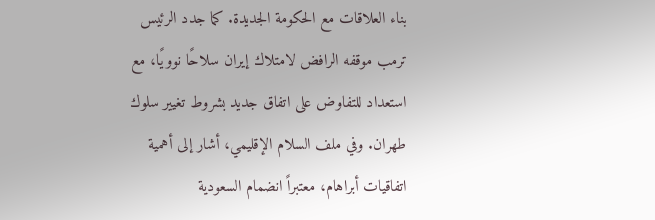بناء العلاقات مع الحكومة الجديدة. كما جدد الرئيس ترمب موقفه الرافض لامتلاك إيران سلاحًا نوويًا، مع استعداد للتفاوض على اتفاق جديد بشروط تغيير سلوك طهران. وفي ملف السلام الإقليمي، أشار إلى أهمية اتفاقيات أبراهام، معتبراً انضمام السعودية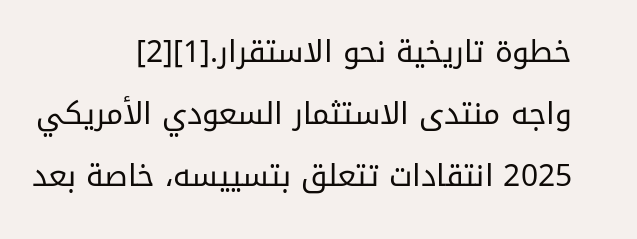خطوة تاريخية نحو الاستقرار.[1][2]
واجه منتدى الاستثمار السعودي الأمريكي 2025 انتقادات تتعلق بتسييسه، خاصة بعد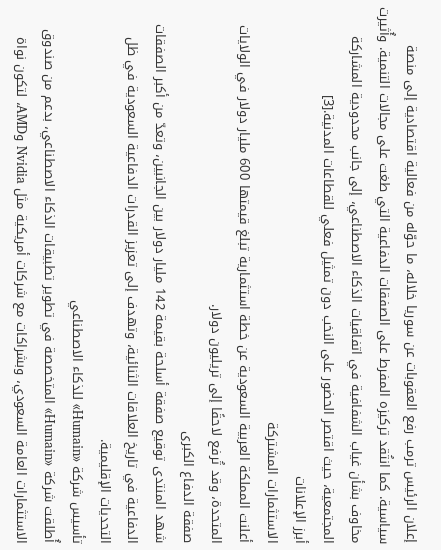إعلان الرئيس ترمب رفع العقوبات عن سوريا خلاله، ما حوّله من فعالية اقتصادية إلى منصة سياسية. كما انتُقد تركيزه المفرط على الصفقات الدفاعية التي طغت على مجالات التنمية. وأُثيرت مخاوف بشأن غياب الشفافية في اتفاقيات الذكاء الاصطناعي، إلى جانب محدودية المشاركة المجتمعية، حيث اقتصر الحضور على النخب دون تمثيل فعلي للقطاعات المدنية.[3]
أبرز الإعلانات
الاستثمارات المشتركة
أعلنت المملكة العربية السعودية عن خطة استثمارية تبلغ قيمتها 600 مليار دولار في الولايات المتحدة، وقد تُرفع لاحقًا إلى تريليون دولار.
صفقة الدفاع الكبرى
شهد المنتدى توقيع صفقة أسلحة بقيمة 142 مليار دولار بين الجانبين، وتعدّ من أكبر الصفقات الدفاعية في تاريخ العلاقات الثنائية، وتهدف إلى تعزيز القدرات الدفاعية السعودية في ظل التحديات الإقليمية.
تأسيس شركة «Humain» للذكاء الاصطناعي
أُطلقت شركة «Humain» المتخصصة في تطوير تطبيقات الذكاء الاصطناعي، بدعم من صندوق الاستثمارات العامة السعودي، وبشراكات مع شركات أمريكية مثل Nvidia وAMD، لتكون نواة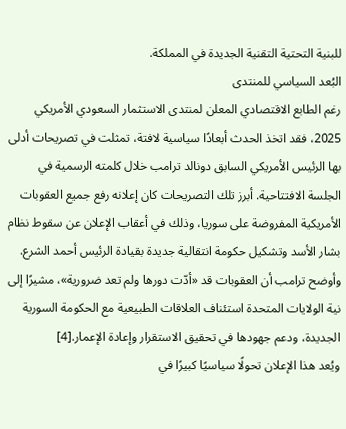للبنية التحتية التقنية الجديدة في المملكة.
البُعد السياسي للمنتدى
رغم الطابع الاقتصادي المعلن لمنتدى الاستثمار السعودي الأمريكي 2025، فقد اتخذ الحدث أبعادًا سياسية لافتة، تمثلت في تصريحات أدلى بها الرئيس الأمريكي السابق دونالد ترامب خلال كلمته الرسمية في الجلسة الافتتاحية. أبرز تلك التصريحات كان إعلانه رفع جميع العقوبات الأمريكية المفروضة على سوريا، وذلك في أعقاب الإعلان عن سقوط نظام بشار الأسد وتشكيل حكومة انتقالية جديدة بقيادة الرئيس أحمد الشرع. وأوضح ترامب أن العقوبات قد «أدّت دورها ولم تعد ضرورية»، مشيرًا إلى نية الولايات المتحدة استئناف العلاقات الطبيعية مع الحكومة السورية الجديدة، ودعم جهودها في تحقيق الاستقرار وإعادة الإعمار.[4]
ويُعد هذا الإعلان تحولًا سياسيًا كبيرًا في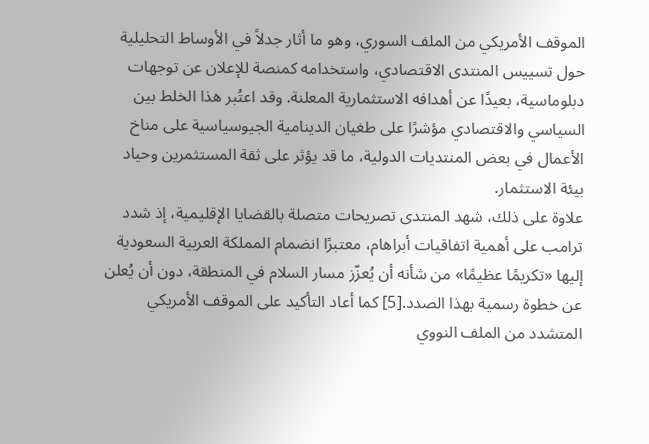الموقف الأمريكي من الملف السوري، وهو ما أثار جدلاً في الأوساط التحليلية حول تسييس المنتدى الاقتصادي، واستخدامه كمنصة للإعلان عن توجهات دبلوماسية، بعيدًا عن أهدافه الاستثمارية المعلنة. وقد اعتُبر هذا الخلط بين السياسي والاقتصادي مؤشرًا على طغيان الدينامية الجيوسياسية على مناخ الأعمال في بعض المنتديات الدولية، ما قد يؤثر على ثقة المستثمرين وحياد بيئة الاستثمار.
علاوة على ذلك، شهد المنتدى تصريحات متصلة بالقضايا الإقليمية، إذ شدد ترامب على أهمية اتفاقيات أبراهام، معتبرًا انضمام المملكة العربية السعودية إليها «تكريمًا عظيمًا» من شأنه أن يُعزّز مسار السلام في المنطقة، دون أن يُعلن عن خطوة رسمية بهذا الصدد.[5] كما أعاد التأكيد على الموقف الأمريكي المتشدد من الملف النووي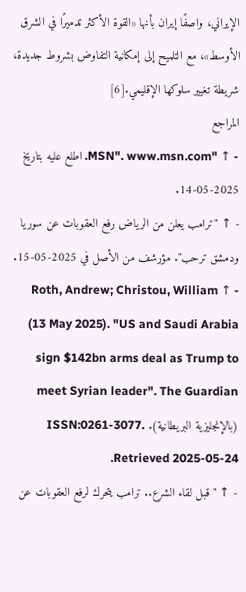الإيراني، واصفًا إيران بأنها «القوة الأكثر تدميرًا في الشرق الأوسط»، مع التلميح إلى إمكانية التفاوض بشروط جديدة، شريطة تغيير سلوكها الإقليمي.[6]
المراجع
- ↑ "MSN". www.msn.com. اطلع عليه بتاريخ 2025-05-14.
- ↑ "ترامب يعلن من الرياض رفع العقوبات عن سوريا ودمشق ترحب". مؤرشف من الأصل في 2025-05-15.
- ↑ Roth, Andrew; Christou, William (13 May 2025). "US and Saudi Arabia sign $142bn arms deal as Trump to meet Syrian leader". The Guardian (بالإنجليزية البريطانية). ISSN:0261-3077. Retrieved 2025-05-24.
- ↑ "قبل لقاء الشرع.. ترامب يتحرك لرفع العقوبات عن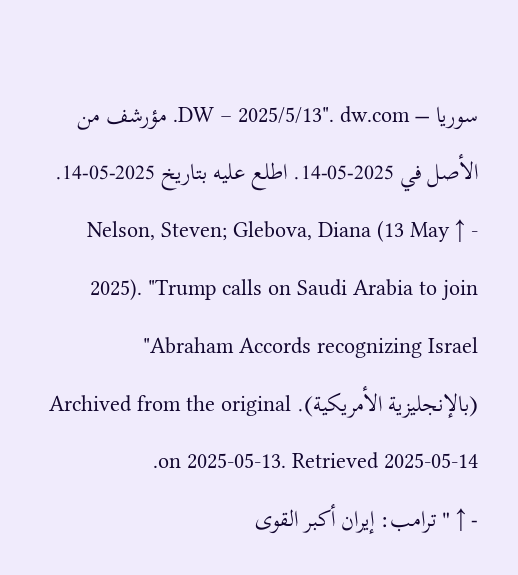سوريا – DW – 2025/5/13". dw.com. مؤرشف من الأصل في 2025-05-14. اطلع عليه بتاريخ 2025-05-14.
- ↑ Nelson, Steven; Glebova, Diana (13 May 2025). "Trump calls on Saudi Arabia to join Abraham Accords recognizing Israel" (بالإنجليزية الأمريكية). Archived from the original on 2025-05-13. Retrieved 2025-05-14.
- ↑ "ترامب: إيران أكبر القوى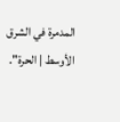المدمرة في الشرق الأوسط | الحرة".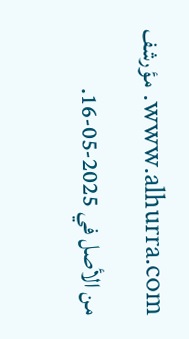www.alhurra.com. مؤرشف من الأصل في 2025-05-16.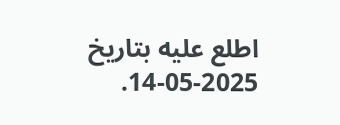اطلع عليه بتاريخ 2025-05-14.